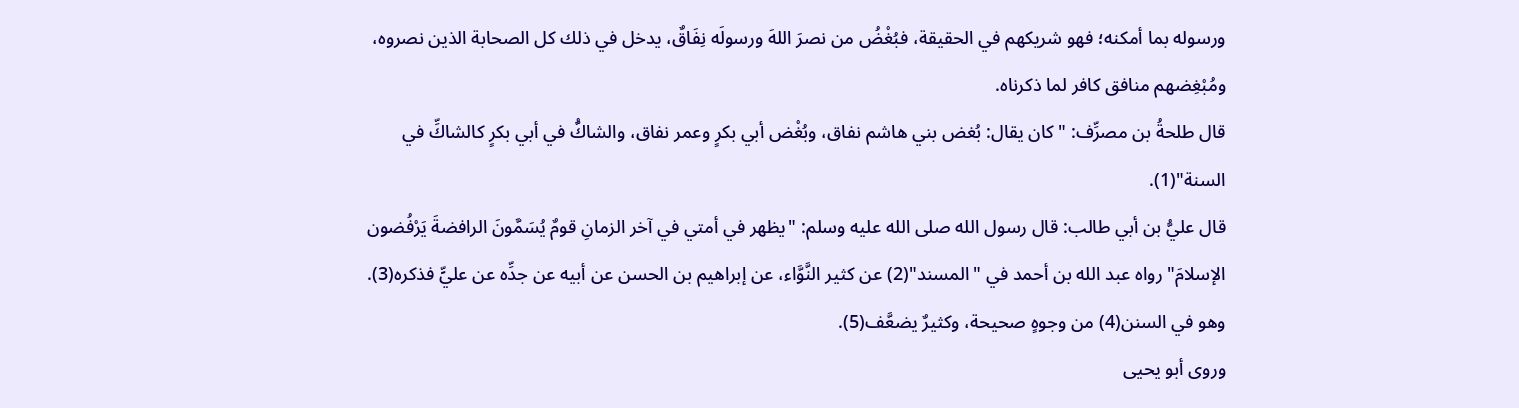ورسوله بما أمكنه؛ فهو شريكهم في الحقيقة، فبُغْضُ من نصرَ اللهَ ورسولَه نِفَاقٌ، يدخل في ذلك كل الصحابة الذين نصروه، ومُبْغِضهم منافق كافر لما ذكرناه.
قال طلحةُ بن مصرِّف: "كان يقال: بُغض بني هاشم نفاق، وبُغْض أبي بكرٍ وعمر نفاق، والشاكُّ في أبي بكرٍ كالشاكِّ في السنة"(1).
قال عليُّ بن أبي طالب: قال رسول الله صلى الله عليه وسلم: "يظهر في أمتي في آخر الزمانِ قومٌ يُسَمَّونَ الرافضةَ يَرْفُضون الإسلامَ" رواه عبد الله بن أحمد في "المسند"(2) عن كثير النَّوَّاء، عن إبراهيم بن الحسن عن أبيه عن جدِّه عن عليٍّ فذكره(3).
وهو في السنن(4) من وجوهٍ صحيحة، وكثيرٌ يضعَّف(5).
وروى أبو يحيى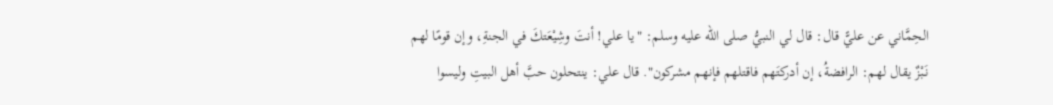الحِمَّاني عن عليًّ قال: قال لي النبيُّ صلى الله عليه وسلم: "يا علي! أنتَ وشِيْعَتكَ في الجنةِ، وإن قومًا لهم نَبْزٌ يقال لهم: الرافضةُ، إن أدركتَهم فاقتلهم فإنهم مشركون". قال علي: ينتحلون حبَّ أهل البيتِ وليسوا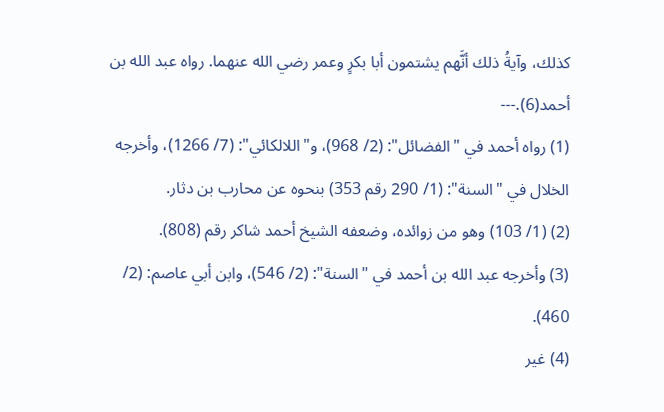كذلك، وآيةُ ذلك أنَّهم يشتمون أبا بكرٍ وعمر رضي الله عنهما. رواه عبد الله بن أحمد(6).---
(1) رواه أحمد في "الفضائل": (2/ 968)، و"اللالكائي": (7/ 1266)، وأخرجه الخلال في "السنة": (1/ 290 رقم 353) بنحوه عن محارب بن دثار.
(2) (1/ 103) وهو من زوائده، وضعفه الشيخ أحمد شاكر رقم (808).
(3) وأخرجه عبد الله بن أحمد في "السنة": (2/ 546)، وابن أبي عاصم: (2/ 460).
(4) غير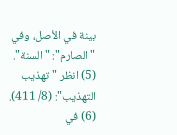بينة في الأصل، وفي "الصارم": "السنة".
(5) انظر "تهذيب التهذيب": (8/ 411).
(6) في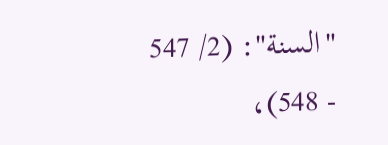"السنة": (2/ 547 - 548)،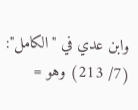وابن عدي في "الكامل": (7/ 213) وهو =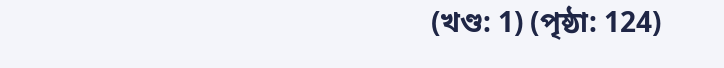(খণ্ড: 1) (পৃষ্ঠা: 124)